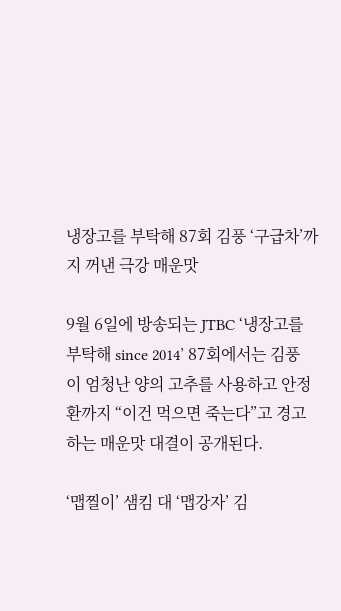냉장고를 부탁해 87회 김풍 ‘구급차’까지 꺼낸 극강 매운맛

9월 6일에 방송되는 JTBC ‘냉장고를 부탁해 since 2014’ 87회에서는 김풍이 엄청난 양의 고추를 사용하고 안정환까지 “이건 먹으면 죽는다”고 경고하는 매운맛 대결이 공개된다.

‘맵찔이’ 샘킴 대 ‘맵강자’ 김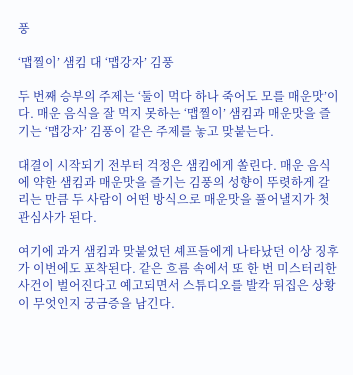풍

‘맵찔이’ 샘킴 대 ‘맵강자’ 김풍

두 번째 승부의 주제는 ‘둘이 먹다 하나 죽어도 모를 매운맛’이다. 매운 음식을 잘 먹지 못하는 ‘맵찔이’ 샘킴과 매운맛을 즐기는 ‘맵강자’ 김풍이 같은 주제를 놓고 맞붙는다.

대결이 시작되기 전부터 걱정은 샘킴에게 쏠린다. 매운 음식에 약한 샘킴과 매운맛을 즐기는 김풍의 성향이 뚜렷하게 갈리는 만큼 두 사람이 어떤 방식으로 매운맛을 풀어낼지가 첫 관심사가 된다.

여기에 과거 샘킴과 맞붙었던 셰프들에게 나타났던 이상 징후가 이번에도 포착된다. 같은 흐름 속에서 또 한 번 미스터리한 사건이 벌어진다고 예고되면서 스튜디오를 발칵 뒤집은 상황이 무엇인지 궁금증을 남긴다.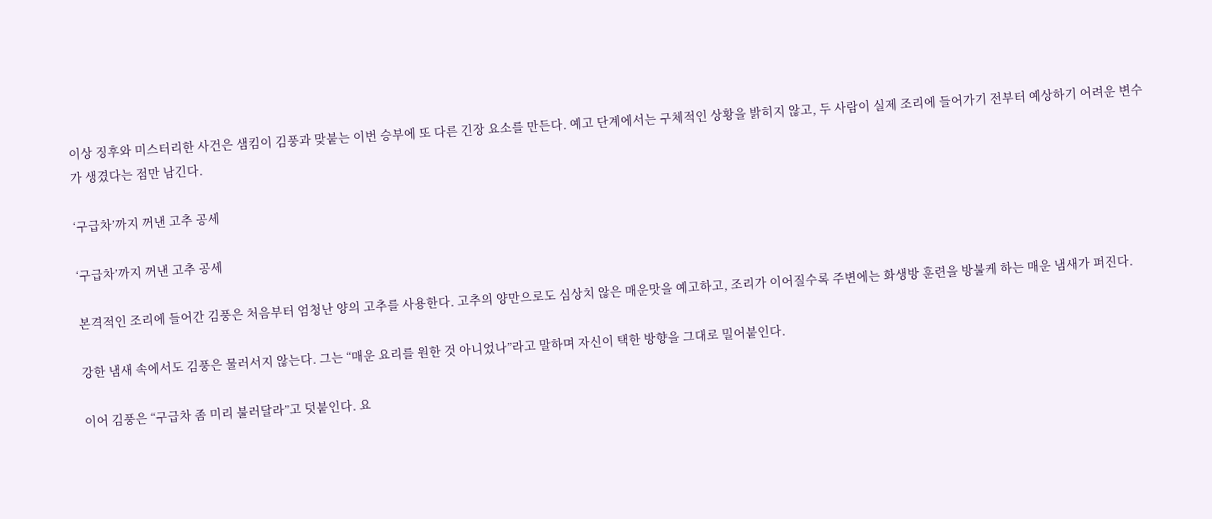이상 징후와 미스터리한 사건은 샘킴이 김풍과 맞붙는 이번 승부에 또 다른 긴장 요소를 만든다. 예고 단계에서는 구체적인 상황을 밝히지 않고, 두 사람이 실제 조리에 들어가기 전부터 예상하기 어려운 변수가 생겼다는 점만 남긴다.

‘구급차’까지 꺼낸 고추 공세

‘구급차’까지 꺼낸 고추 공세

본격적인 조리에 들어간 김풍은 처음부터 엄청난 양의 고추를 사용한다. 고추의 양만으로도 심상치 않은 매운맛을 예고하고, 조리가 이어질수록 주변에는 화생방 훈련을 방불케 하는 매운 냄새가 퍼진다.

강한 냄새 속에서도 김풍은 물러서지 않는다. 그는 “매운 요리를 원한 것 아니었나”라고 말하며 자신이 택한 방향을 그대로 밀어붙인다.

이어 김풍은 “구급차 좀 미리 불러달라”고 덧붙인다. 요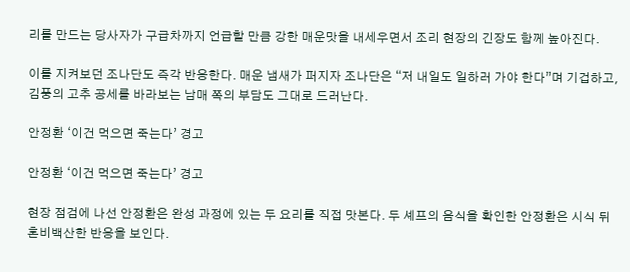리를 만드는 당사자가 구급차까지 언급할 만큼 강한 매운맛을 내세우면서 조리 현장의 긴장도 함께 높아진다.

이를 지켜보던 조나단도 즉각 반응한다. 매운 냄새가 퍼지자 조나단은 “저 내일도 일하러 가야 한다”며 기겁하고, 김풍의 고추 공세를 바라보는 남매 쪽의 부담도 그대로 드러난다.

안정환 ‘이건 먹으면 죽는다’ 경고

안정환 ‘이건 먹으면 죽는다’ 경고

현장 점검에 나선 안정환은 완성 과정에 있는 두 요리를 직접 맛본다. 두 셰프의 음식을 확인한 안정환은 시식 뒤 혼비백산한 반응을 보인다.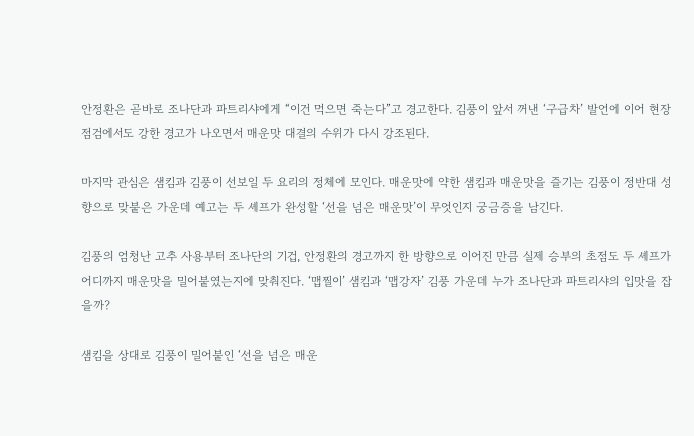안정환은 곧바로 조나단과 파트리샤에게 “이건 먹으면 죽는다”고 경고한다. 김풍이 앞서 꺼낸 ‘구급차’ 발언에 이어 현장 점검에서도 강한 경고가 나오면서 매운맛 대결의 수위가 다시 강조된다.

마지막 관심은 샘킴과 김풍이 선보일 두 요리의 정체에 모인다. 매운맛에 약한 샘킴과 매운맛을 즐기는 김풍이 정반대 성향으로 맞붙은 가운데 예고는 두 셰프가 완성할 ‘선을 넘은 매운맛’이 무엇인지 궁금증을 남긴다.

김풍의 엄청난 고추 사용부터 조나단의 기겁, 안정환의 경고까지 한 방향으로 이어진 만큼 실제 승부의 초점도 두 셰프가 어디까지 매운맛을 밀어붙였는지에 맞춰진다. ‘맵찔이’ 샘킴과 ‘맵강자’ 김풍 가운데 누가 조나단과 파트리샤의 입맛을 잡을까?

샘킴을 상대로 김풍이 밀어붙인 ‘선을 넘은 매운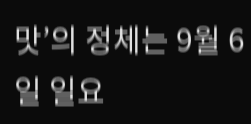맛’의 정체는 9월 6일 일요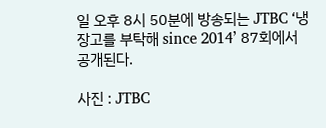일 오후 8시 50분에 방송되는 JTBC ‘냉장고를 부탁해 since 2014’ 87회에서 공개된다.

사진 : JTBC